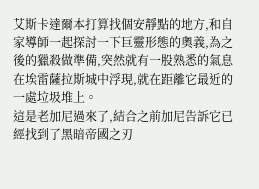艾斯卡達爾本打算找個安靜點的地方,和自家導師一起探討一下巨靈形態的奧義,為之後的獵殺做準備,突然就有一股熟悉的氣息在埃雷薩拉斯城中浮現,就在距離它最近的一處垃圾堆上。
這是老加尼過來了,結合之前加尼告訴它已經找到了黑暗帝國之刃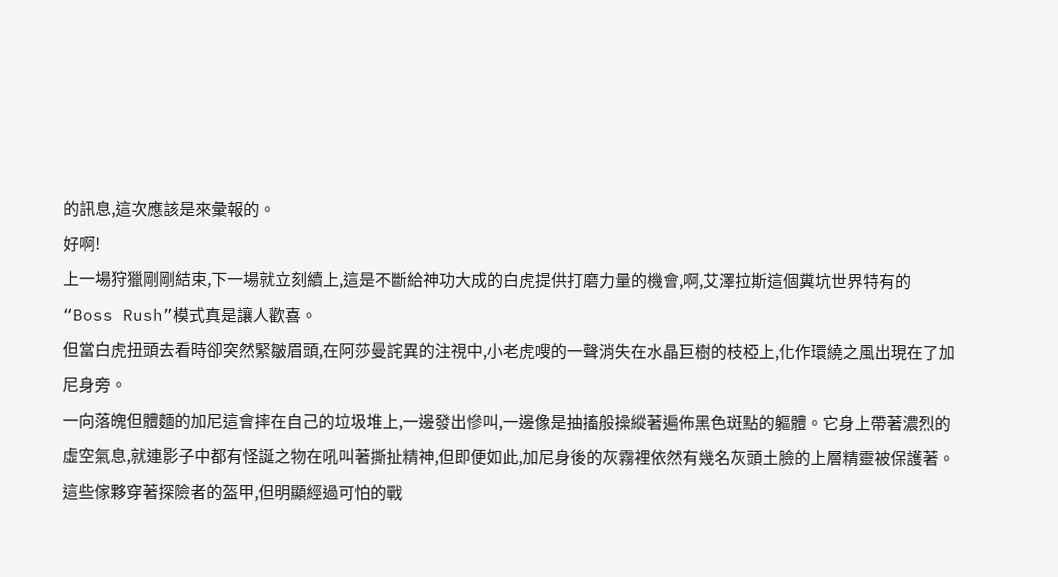的訊息,這次應該是來彙報的。
好啊!
上一場狩獵剛剛結束,下一場就立刻續上,這是不斷給神功大成的白虎提供打磨力量的機會,啊,艾澤拉斯這個糞坑世界特有的“Boss Rush”模式真是讓人歡喜。
但當白虎扭頭去看時卻突然緊皺眉頭,在阿莎曼詫異的注視中,小老虎嗖的一聲消失在水晶巨樹的枝椏上,化作環繞之風出現在了加尼身旁。
一向落魄但體麵的加尼這會摔在自己的垃圾堆上,一邊發出慘叫,一邊像是抽搐般操縱著遍佈黑色斑點的軀體。它身上帶著濃烈的虛空氣息,就連影子中都有怪誕之物在吼叫著撕扯精神,但即便如此,加尼身後的灰霧裡依然有幾名灰頭土臉的上層精靈被保護著。
這些傢夥穿著探險者的盔甲,但明顯經過可怕的戰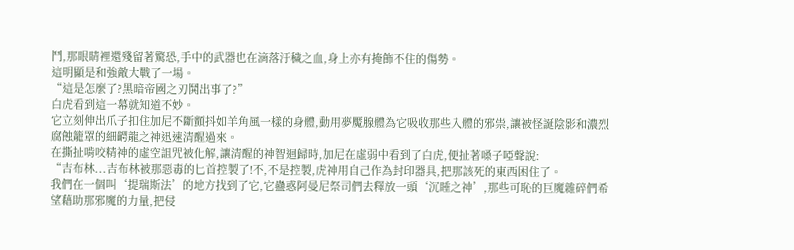鬥,那眼睛裡還殘留著驚恐,手中的武器也在滴落汙穢之血,身上亦有掩飾不住的傷勢。
這明顯是和強敵大戰了一場。
“這是怎麼了?黑暗帝國之刃鬨出事了?”
白虎看到這一幕就知道不妙。
它立刻伸出爪子扣住加尼不斷顫抖如羊角風一樣的身體,動用夢魘腺體為它吸收那些入體的邪祟,讓被怪誕陰影和濃烈腐蝕籠罩的細齶龍之神迅速清醒過來。
在撕扯啃咬精神的虛空詛咒被化解,讓清醒的神智迴歸時,加尼在虛弱中看到了白虎,便扯著嗓子啞聲說:
“吉布林...吉布林被那惡毒的匕首控製了!不,不是控製,虎神用自己作為封印器具,把那該死的東西困住了。
我們在一個叫‘提瑞斯法’的地方找到了它,它蠱惑阿曼尼祭司們去釋放一頭‘沉睡之神’,那些可恥的巨魔雜碎們希望藉助那邪魔的力量,把侵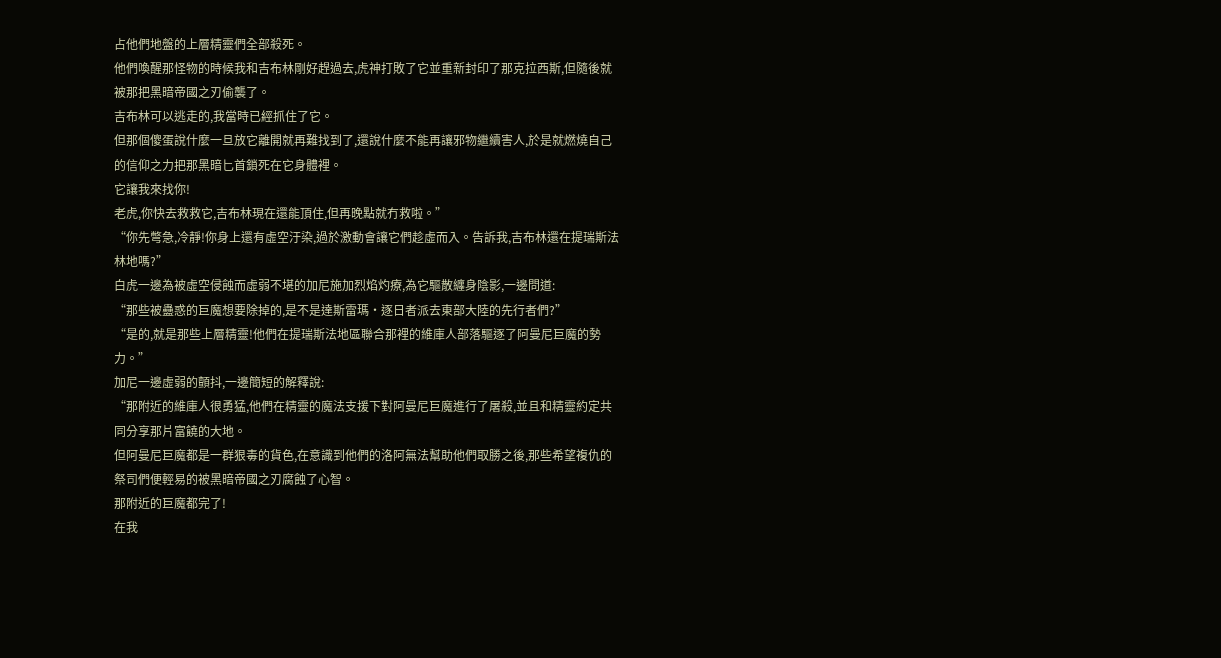占他們地盤的上層精靈們全部殺死。
他們喚醒那怪物的時候我和吉布林剛好趕過去,虎神打敗了它並重新封印了那克拉西斯,但隨後就被那把黑暗帝國之刃偷襲了。
吉布林可以逃走的,我當時已經抓住了它。
但那個傻蛋說什麼一旦放它離開就再難找到了,還說什麼不能再讓邪物繼續害人,於是就燃燒自己的信仰之力把那黑暗匕首鎖死在它身體裡。
它讓我來找你!
老虎,你快去救救它,吉布林現在還能頂住,但再晚點就冇救啦。”
“你先彆急,冷靜!你身上還有虛空汙染,過於激動會讓它們趁虛而入。告訴我,吉布林還在提瑞斯法林地嗎?”
白虎一邊為被虛空侵蝕而虛弱不堪的加尼施加烈焰灼療,為它驅散纏身陰影,一邊問道:
“那些被蠱惑的巨魔想要除掉的,是不是達斯雷瑪·逐日者派去東部大陸的先行者們?”
“是的,就是那些上層精靈!他們在提瑞斯法地區聯合那裡的維庫人部落驅逐了阿曼尼巨魔的勢力。”
加尼一邊虛弱的顫抖,一邊簡短的解釋說:
“那附近的維庫人很勇猛,他們在精靈的魔法支援下對阿曼尼巨魔進行了屠殺,並且和精靈約定共同分享那片富饒的大地。
但阿曼尼巨魔都是一群狠毒的貨色,在意識到他們的洛阿無法幫助他們取勝之後,那些希望複仇的祭司們便輕易的被黑暗帝國之刃腐蝕了心智。
那附近的巨魔都完了!
在我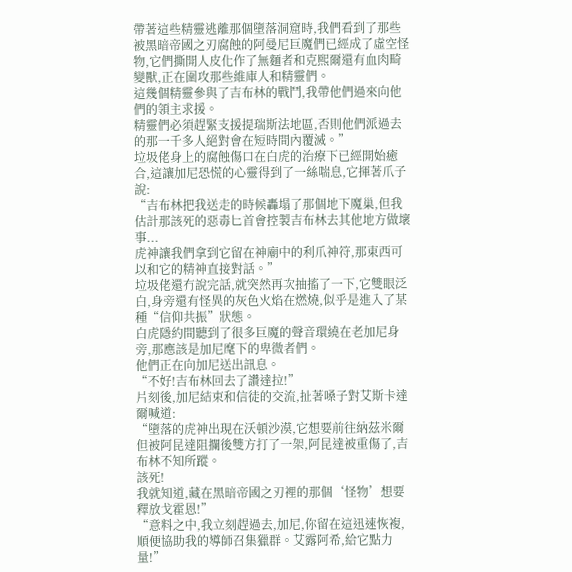帶著這些精靈逃離那個墮落洞窟時,我們看到了那些被黑暗帝國之刃腐蝕的阿曼尼巨魔們已經成了虛空怪物,它們撕開人皮化作了無麵者和克熙爾還有血肉畸變獸,正在圍攻那些維庫人和精靈們。
這幾個精靈參與了吉布林的戰鬥,我帶他們過來向他們的領主求援。
精靈們必須趕緊支援提瑞斯法地區,否則他們派過去的那一千多人絕對會在短時間內覆滅。”
垃圾佬身上的腐蝕傷口在白虎的治療下已經開始癒合,這讓加尼恐慌的心靈得到了一絲喘息,它揮著爪子說:
“吉布林把我送走的時候轟塌了那個地下魔巢,但我估計那該死的惡毒匕首會控製吉布林去其他地方做壞事...
虎神讓我們拿到它留在神廟中的利爪神符,那東西可以和它的精神直接對話。”
垃圾佬還冇說完話,就突然再次抽搐了一下,它雙眼泛白,身旁還有怪異的灰色火焰在燃燒,似乎是進入了某種“信仰共振”狀態。
白虎隱約間聽到了很多巨魔的聲音環繞在老加尼身旁,那應該是加尼麾下的卑微者們。
他們正在向加尼送出訊息。
“不好!吉布林回去了讚達拉!”
片刻後,加尼結束和信徒的交流,扯著嗓子對艾斯卡達爾喊道:
“墮落的虎神出現在沃頓沙漠,它想要前往納茲米爾但被阿昆達阻攔後雙方打了一架,阿昆達被重傷了,吉布林不知所蹤。
該死!
我就知道,藏在黑暗帝國之刃裡的那個‘怪物’想要釋放戈霍恩!”
“意料之中,我立刻趕過去,加尼,你留在這迅速恢複,順便協助我的導師召集獵群。艾露阿希,給它點力量!”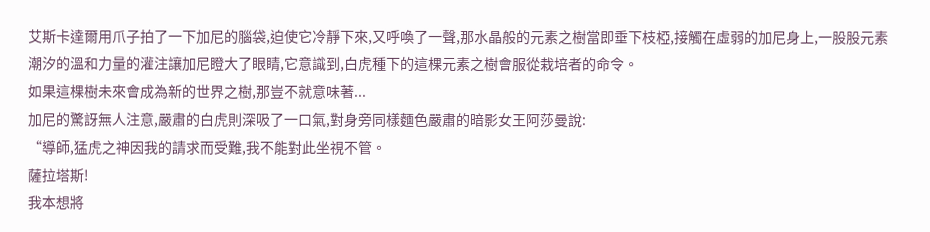艾斯卡達爾用爪子拍了一下加尼的腦袋,迫使它冷靜下來,又呼喚了一聲,那水晶般的元素之樹當即垂下枝椏,接觸在虛弱的加尼身上,一股股元素潮汐的溫和力量的灌注讓加尼瞪大了眼睛,它意識到,白虎種下的這棵元素之樹會服從栽培者的命令。
如果這棵樹未來會成為新的世界之樹,那豈不就意味著...
加尼的驚訝無人注意,嚴肅的白虎則深吸了一口氣,對身旁同樣麵色嚴肅的暗影女王阿莎曼說:
“導師,猛虎之神因我的請求而受難,我不能對此坐視不管。
薩拉塔斯!
我本想將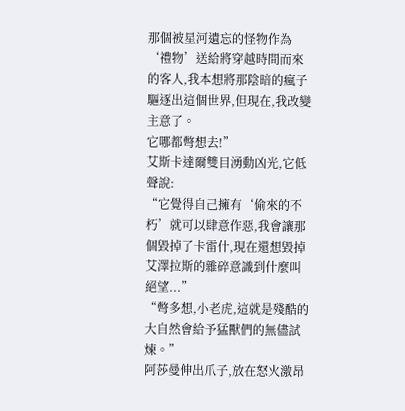那個被星河遺忘的怪物作為‘禮物’送給將穿越時間而來的客人,我本想將那陰暗的瘋子驅逐出這個世界,但現在,我改變主意了。
它哪都彆想去!”
艾斯卡達爾雙目湧動凶光,它低聲說:
“它覺得自己擁有‘偷來的不朽’就可以肆意作惡,我會讓那個毀掉了卡雷什,現在還想毀掉艾澤拉斯的雜碎意識到什麼叫絕望...”
“彆多想,小老虎,這就是殘酷的大自然會給予猛獸們的無儘試煉。”
阿莎曼伸出爪子,放在怒火激昂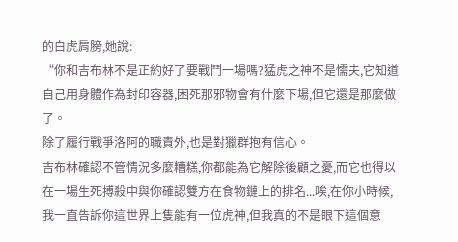的白虎肩膀,她說:
“你和吉布林不是正約好了要戰鬥一場嗎?猛虎之神不是懦夫,它知道自己用身體作為封印容器,困死那邪物會有什麼下場,但它還是那麼做了。
除了履行戰爭洛阿的職責外,也是對獵群抱有信心。
吉布林確認不管情況多麼糟糕,你都能為它解除後顧之憂,而它也得以在一場生死搏殺中與你確認雙方在食物鏈上的排名...唉,在你小時候,我一直告訴你這世界上隻能有一位虎神,但我真的不是眼下這個意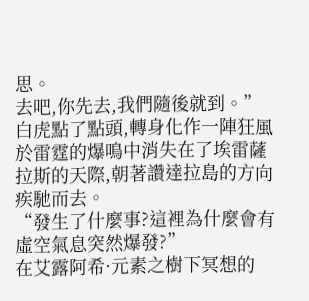思。
去吧,你先去,我們隨後就到。”
白虎點了點頭,轉身化作一陣狂風於雷霆的爆鳴中消失在了埃雷薩拉斯的天際,朝著讚達拉島的方向疾馳而去。
“發生了什麼事?這裡為什麼會有虛空氣息突然爆發?”
在艾露阿希·元素之樹下冥想的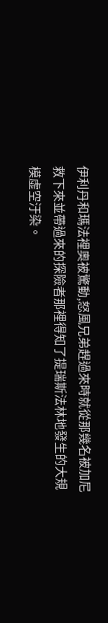伊利丹和瑪法裡奧被驚動,怒風兄弟趕過來時就從那幾名被加尼救下來並帶過來的探險者那裡得知了提瑞斯法林地發生的大規模虛空汙染。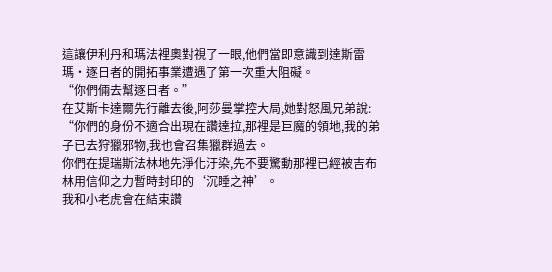這讓伊利丹和瑪法裡奧對視了一眼,他們當即意識到達斯雷瑪·逐日者的開拓事業遭遇了第一次重大阻礙。
“你們倆去幫逐日者。”
在艾斯卡達爾先行離去後,阿莎曼掌控大局,她對怒風兄弟說:
“你們的身份不適合出現在讚達拉,那裡是巨魔的領地,我的弟子已去狩獵邪物,我也會召集獵群過去。
你們在提瑞斯法林地先淨化汙染,先不要驚動那裡已經被吉布林用信仰之力暫時封印的‘沉睡之神’。
我和小老虎會在結束讚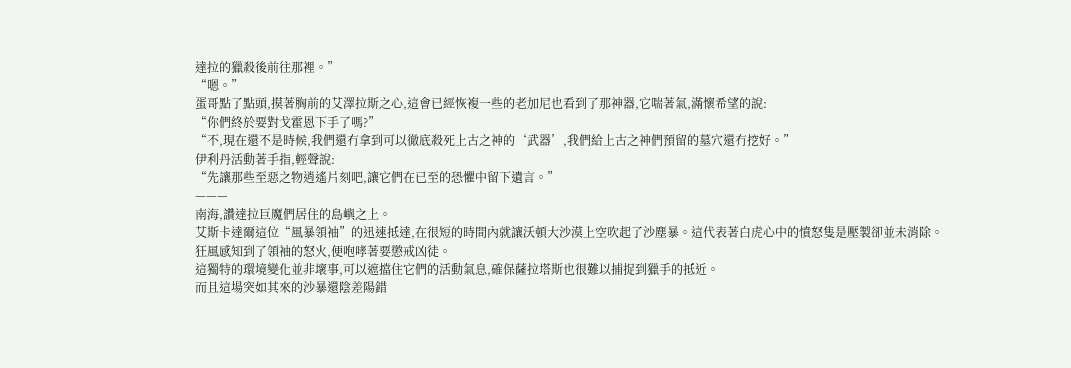達拉的獵殺後前往那裡。”
“嗯。”
蛋哥點了點頭,摸著胸前的艾澤拉斯之心,這會已經恢複一些的老加尼也看到了那神器,它喘著氣,滿懷希望的說:
“你們終於要對戈霍恩下手了嗎?”
“不,現在還不是時候,我們還冇拿到可以徹底殺死上古之神的‘武器’,我們給上古之神們預留的墓穴還冇挖好。”
伊利丹活動著手指,輕聲說:
“先讓那些至惡之物逍遙片刻吧,讓它們在已至的恐懼中留下遺言。”
———
南海,讚達拉巨魔們居住的島嶼之上。
艾斯卡達爾這位“風暴領袖”的迅速抵達,在很短的時間內就讓沃頓大沙漠上空吹起了沙塵暴。這代表著白虎心中的憤怒隻是壓製卻並未消除。
狂風感知到了領袖的怒火,便咆哮著要懲戒凶徒。
這獨特的環境變化並非壞事,可以遮擋住它們的活動氣息,確保薩拉塔斯也很難以捕捉到獵手的抵近。
而且這場突如其來的沙暴還陰差陽錯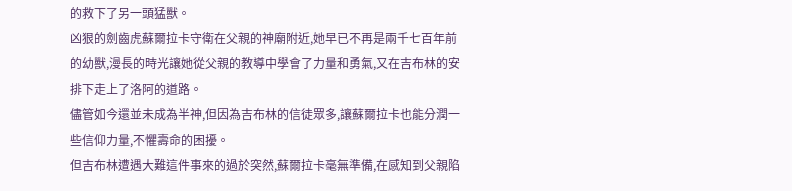的救下了另一頭猛獸。
凶狠的劍齒虎蘇爾拉卡守衛在父親的神廟附近,她早已不再是兩千七百年前的幼獸,漫長的時光讓她從父親的教導中學會了力量和勇氣,又在吉布林的安排下走上了洛阿的道路。
儘管如今還並未成為半神,但因為吉布林的信徒眾多,讓蘇爾拉卡也能分潤一些信仰力量,不懼壽命的困擾。
但吉布林遭遇大難這件事來的過於突然,蘇爾拉卡毫無準備,在感知到父親陷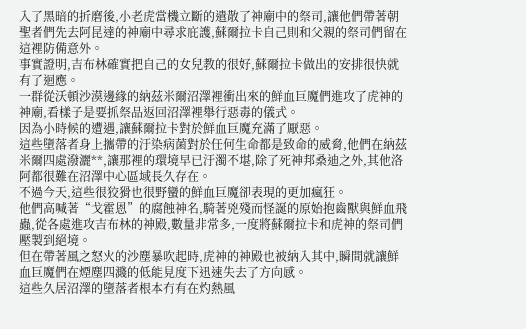入了黑暗的折磨後,小老虎當機立斷的遣散了神廟中的祭司,讓他們帶著朝聖者們先去阿昆達的神廟中尋求庇護,蘇爾拉卡自己則和父親的祭司們留在這裡防備意外。
事實證明,吉布林確實把自己的女兒教的很好,蘇爾拉卡做出的安排很快就有了迴應。
一群從沃頓沙漠邊緣的納茲米爾沼澤裡衝出來的鮮血巨魔們進攻了虎神的神廟,看樣子是要抓祭品返回沼澤裡舉行惡毒的儀式。
因為小時候的遭遇,讓蘇爾拉卡對於鮮血巨魔充滿了厭惡。
這些墮落者身上攜帶的汙染病菌對於任何生命都是致命的威脅,他們在納茲米爾四處潑灑**,讓那裡的環境早已汙濁不堪,除了死神邦桑迪之外,其他洛阿都很難在沼澤中心區域長久存在。
不過今天,這些很狡猾也很野蠻的鮮血巨魔卻表現的更加瘋狂。
他們高喊著“戈霍恩”的腐蝕神名,騎著兇殘而怪誕的原始抱齒獸與鮮血飛蟲,從各處進攻吉布林的神殿,數量非常多,一度將蘇爾拉卡和虎神的祭司們壓製到絕境。
但在帶著風之怒火的沙塵暴吹起時,虎神的神殿也被納入其中,瞬間就讓鮮血巨魔們在煙塵四濺的低能見度下迅速失去了方向感。
這些久居沼澤的墮落者根本冇有在灼熱風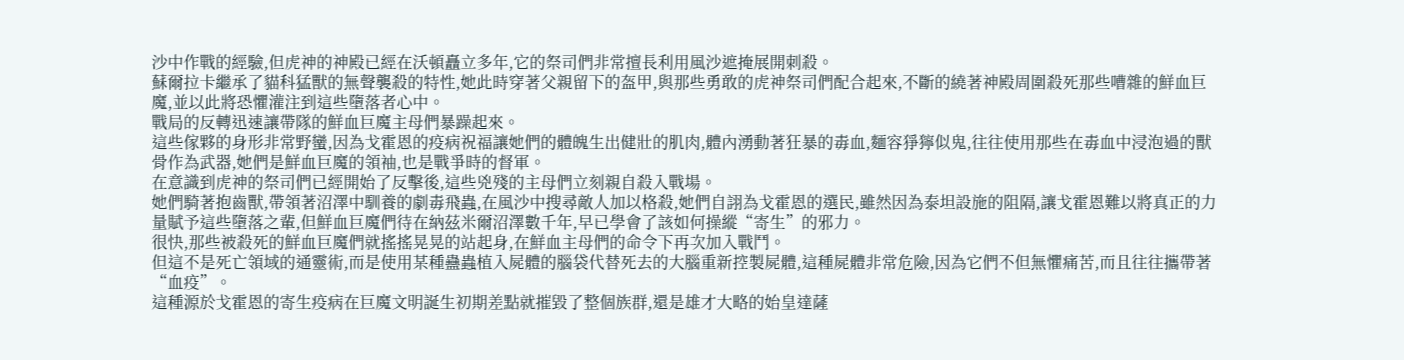沙中作戰的經驗,但虎神的神殿已經在沃頓矗立多年,它的祭司們非常擅長利用風沙遮掩展開刺殺。
蘇爾拉卡繼承了貓科猛獸的無聲襲殺的特性,她此時穿著父親留下的盔甲,與那些勇敢的虎神祭司們配合起來,不斷的繞著神殿周圍殺死那些嘈雜的鮮血巨魔,並以此將恐懼灌注到這些墮落者心中。
戰局的反轉迅速讓帶隊的鮮血巨魔主母們暴躁起來。
這些傢夥的身形非常野蠻,因為戈霍恩的疫病祝福讓她們的體魄生出健壯的肌肉,體內湧動著狂暴的毒血,麵容猙獰似鬼,往往使用那些在毒血中浸泡過的獸骨作為武器,她們是鮮血巨魔的領袖,也是戰爭時的督軍。
在意識到虎神的祭司們已經開始了反擊後,這些兇殘的主母們立刻親自殺入戰場。
她們騎著抱齒獸,帶領著沼澤中馴養的劇毒飛蟲,在風沙中搜尋敵人加以格殺,她們自詡為戈霍恩的選民,雖然因為泰坦設施的阻隔,讓戈霍恩難以將真正的力量賦予這些墮落之輩,但鮮血巨魔們待在納茲米爾沼澤數千年,早已學會了該如何操縱“寄生”的邪力。
很快,那些被殺死的鮮血巨魔們就搖搖晃晃的站起身,在鮮血主母們的命令下再次加入戰鬥。
但這不是死亡領域的通靈術,而是使用某種蠱蟲植入屍體的腦袋代替死去的大腦重新控製屍體,這種屍體非常危險,因為它們不但無懼痛苦,而且往往攜帶著“血疫”。
這種源於戈霍恩的寄生疫病在巨魔文明誕生初期差點就摧毀了整個族群,還是雄才大略的始皇達薩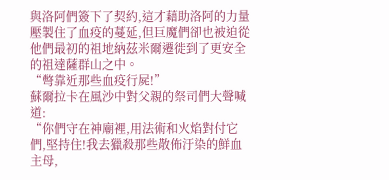與洛阿們簽下了契約,這才藉助洛阿的力量壓製住了血疫的蔓延,但巨魔們卻也被迫從他們最初的祖地納茲米爾遷徙到了更安全的祖達薩群山之中。
“彆靠近那些血疫行屍!”
蘇爾拉卡在風沙中對父親的祭司們大聲喊道:
“你們守在神廟裡,用法術和火焰對付它們,堅持住!我去獵殺那些散佈汙染的鮮血主母,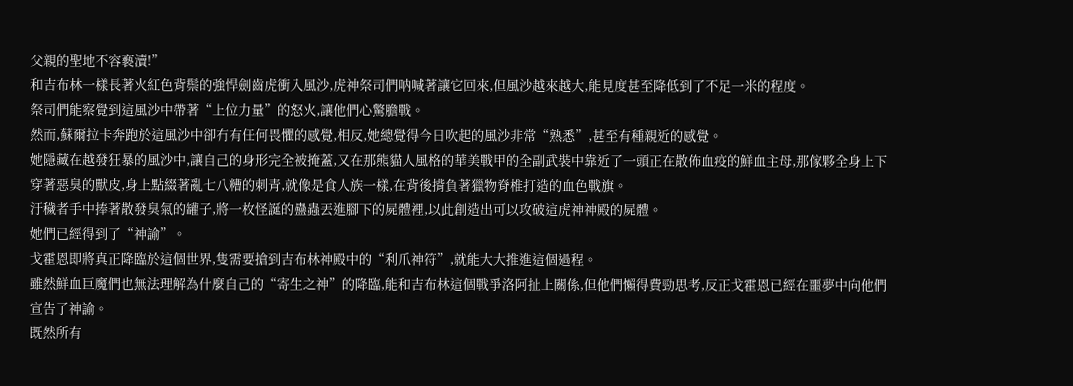父親的聖地不容褻瀆!”
和吉布林一樣長著火紅色背鬃的強悍劍齒虎衝入風沙,虎神祭司們呐喊著讓它回來,但風沙越來越大,能見度甚至降低到了不足一米的程度。
祭司們能察覺到這風沙中帶著“上位力量”的怒火,讓他們心驚膽戰。
然而,蘇爾拉卡奔跑於這風沙中卻冇有任何畏懼的感覺,相反,她總覺得今日吹起的風沙非常“熟悉”,甚至有種親近的感覺。
她隱藏在越發狂暴的風沙中,讓自己的身形完全被掩蓋,又在那熊貓人風格的華美戰甲的全副武裝中靠近了一頭正在散佈血疫的鮮血主母,那傢夥全身上下穿著惡臭的獸皮,身上點綴著亂七八糟的刺青,就像是食人族一樣,在背後揹負著獵物脊椎打造的血色戰旗。
汙穢者手中捧著散發臭氣的罐子,將一枚怪誕的蠱蟲丟進腳下的屍體裡,以此創造出可以攻破這虎神神殿的屍體。
她們已經得到了“神諭”。
戈霍恩即將真正降臨於這個世界,隻需要搶到吉布林神殿中的“利爪神符”,就能大大推進這個過程。
雖然鮮血巨魔們也無法理解為什麼自己的“寄生之神”的降臨,能和吉布林這個戰爭洛阿扯上關係,但他們懶得費勁思考,反正戈霍恩已經在噩夢中向他們宣告了神諭。
既然所有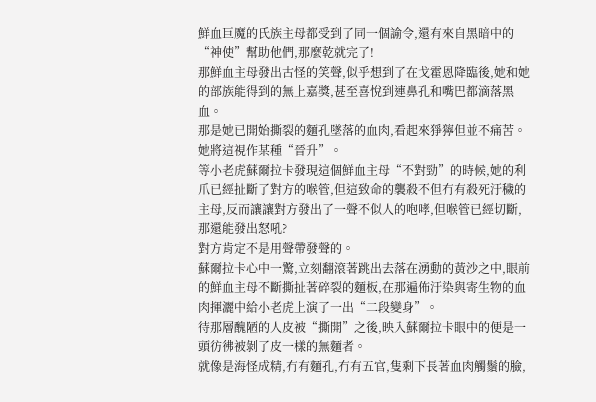鮮血巨魔的氏族主母都受到了同一個諭令,還有來自黑暗中的“神使”幫助他們,那麼乾就完了!
那鮮血主母發出古怪的笑聲,似乎想到了在戈霍恩降臨後,她和她的部族能得到的無上嘉獎,甚至喜悅到連鼻孔和嘴巴都滴落黑血。
那是她已開始撕裂的麵孔墜落的血肉,看起來猙獰但並不痛苦。
她將這視作某種“晉升”。
等小老虎蘇爾拉卡發現這個鮮血主母“不對勁”的時候,她的利爪已經扯斷了對方的喉管,但這致命的襲殺不但冇有殺死汙穢的主母,反而讓讓對方發出了一聲不似人的咆哮,但喉管已經切斷,那還能發出怒吼?
對方肯定不是用聲帶發聲的。
蘇爾拉卡心中一驚,立刻翻滾著跳出去落在湧動的黃沙之中,眼前的鮮血主母不斷撕扯著碎裂的麵板,在那遍佈汙染與寄生物的血肉揮灑中給小老虎上演了一出“二段變身”。
待那層醜陋的人皮被“撕開”之後,映入蘇爾拉卡眼中的便是一頭彷彿被剝了皮一樣的無麵者。
就像是海怪成精,冇有麵孔,冇有五官,隻剩下長著血肉觸鬚的臉,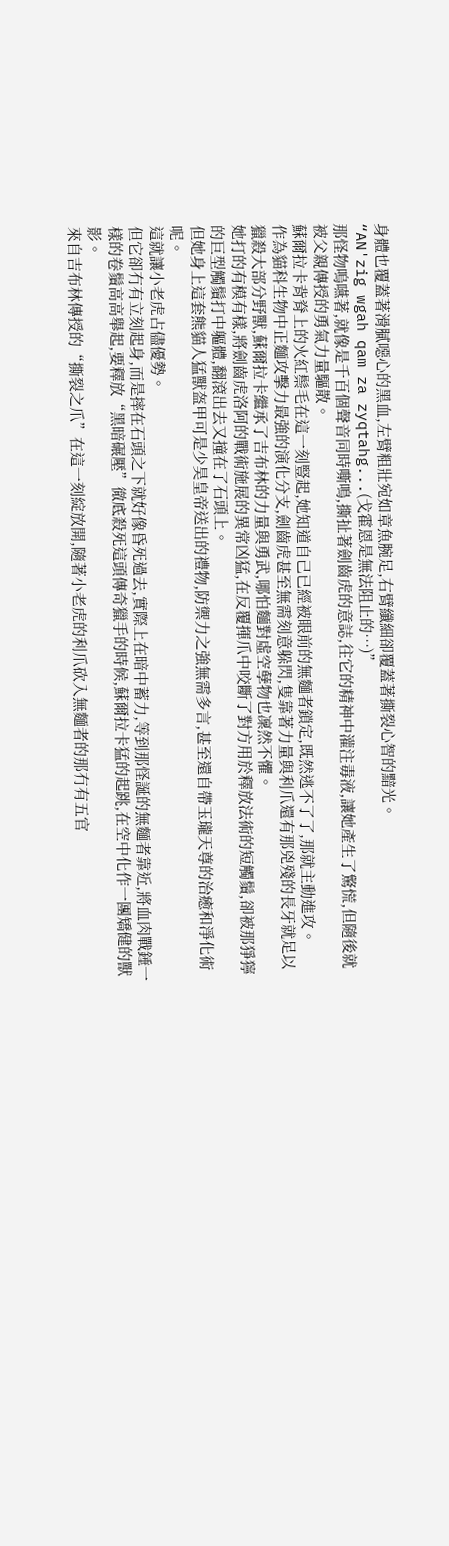身體也覆蓋著滑膩噁心的黑血,左臂粗壯宛如章魚腕足,右臂纖細卻覆蓋著撕裂心智的黯光。
“AN'zig wgah qam za zyqtahg...(戈霍恩是無法阻止的…)”
那怪物嗚嚥著,就像是千百個聲音同時嘶鳴,撕扯著劍齒虎的意誌,往它的精神中灌注毒液,讓她產生了驚慌,但隨後就被父親傳授的勇氣力量驅散。
蘇爾拉卡背脊上的火紅鬃毛在這一刻豎起,她知道自己已經被眼前的無麵者鎖定,既然逃不了了,那就主動進攻。
作為貓科生物中正麵攻擊力最強的演化分支,劍齒虎甚至無需刻意躲閃,隻靠著力量與利爪還有那兇殘的長牙就足以獵殺大部分野獸,蘇爾拉卡繼承了吉布林的力量與勇武,哪怕麵對虛空孽物也凜然不懼。
她打的有模有樣,將劍齒虎洛阿的戰術施展的異常凶猛,在反覆揮爪中咬斷了對方用於釋放法術的短觸鬚,卻被那猙獰的巨型觸鬚打中軀體,翻滾出去又撞在了石頭上。
但她身上這套熊貓人猛獸盔甲可是少昊皇帝送出的禮物,防禦力之強無需多言,甚至還自帶玉瓏天尊的治癒和淨化術呢。
這就讓小老虎占儘優勢。
但它卻冇有立刻起身,而是摔在石頭之下就好像昏死過去,實際上在暗中蓄力,等到那怪誕的無麵者靠近,將血肉戰錘一樣的卷鬚高高舉起,要釋放“黑暗碾壓”徹底殺死這頭傳奇獵手的時候,蘇爾拉卡猛的起跳,在空中化作一團矯健的獸影。
來自吉布林傳授的“撕裂之爪”在這一刻綻放開,隨著小老虎的利爪砍入無麵者的那冇有五官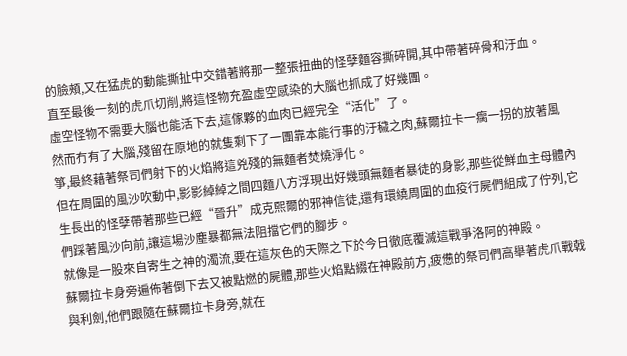的臉頰,又在猛虎的動能撕扯中交錯著將那一整張扭曲的怪孽麵容撕碎開,其中帶著碎骨和汙血。
直至最後一刻的虎爪切削,將這怪物充盈虛空感染的大腦也抓成了好幾團。
虛空怪物不需要大腦也能活下去,這傢夥的血肉已經完全“活化”了。
然而冇有了大腦,殘留在原地的就隻剩下了一團靠本能行事的汙穢之肉,蘇爾拉卡一瘸一拐的放著風箏,最終藉著祭司們射下的火焰將這兇殘的無麵者焚燒淨化。
但在周圍的風沙吹動中,影影綽綽之間四麵八方浮現出好幾頭無麵者暴徒的身影,那些從鮮血主母體內生長出的怪孽帶著那些已經“晉升”成克熙爾的邪神信徒,還有環繞周圍的血疫行屍們組成了佇列,它們踩著風沙向前,讓這場沙塵暴都無法阻擋它們的腳步。
就像是一股來自寄生之神的濁流,要在這灰色的天際之下於今日徹底覆滅這戰爭洛阿的神殿。
蘇爾拉卡身旁遍佈著倒下去又被點燃的屍體,那些火焰點綴在神殿前方,疲憊的祭司們高舉著虎爪戰戟與利劍,他們跟隨在蘇爾拉卡身旁,就在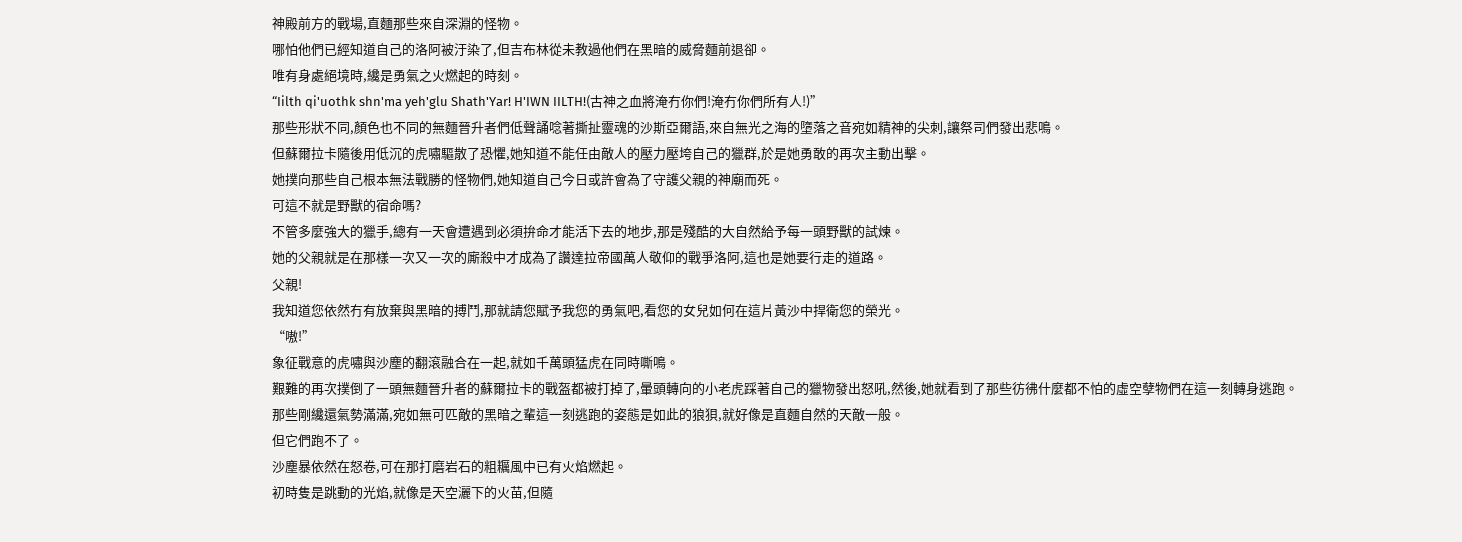神殿前方的戰場,直麵那些來自深淵的怪物。
哪怕他們已經知道自己的洛阿被汙染了,但吉布林從未教過他們在黑暗的威脅麵前退卻。
唯有身處絕境時,纔是勇氣之火燃起的時刻。
“Iilth qi'uothk shn'ma yeh'glu Shath'Yar! H'IWN IILTH!(古神之血將淹冇你們!淹冇你們所有人!)”
那些形狀不同,顏色也不同的無麵晉升者們低聲誦唸著撕扯靈魂的沙斯亞爾語,來自無光之海的墮落之音宛如精神的尖刺,讓祭司們發出悲鳴。
但蘇爾拉卡隨後用低沉的虎嘯驅散了恐懼,她知道不能任由敵人的壓力壓垮自己的獵群,於是她勇敢的再次主動出擊。
她撲向那些自己根本無法戰勝的怪物們,她知道自己今日或許會為了守護父親的神廟而死。
可這不就是野獸的宿命嗎?
不管多麼強大的獵手,總有一天會遭遇到必須拚命才能活下去的地步,那是殘酷的大自然給予每一頭野獸的試煉。
她的父親就是在那樣一次又一次的廝殺中才成為了讚達拉帝國萬人敬仰的戰爭洛阿,這也是她要行走的道路。
父親!
我知道您依然冇有放棄與黑暗的搏鬥,那就請您賦予我您的勇氣吧,看您的女兒如何在這片黃沙中捍衛您的榮光。
“嗷!”
象征戰意的虎嘯與沙塵的翻滾融合在一起,就如千萬頭猛虎在同時嘶鳴。
艱難的再次撲倒了一頭無麵晉升者的蘇爾拉卡的戰盔都被打掉了,暈頭轉向的小老虎踩著自己的獵物發出怒吼,然後,她就看到了那些彷彿什麼都不怕的虛空孽物們在這一刻轉身逃跑。
那些剛纔還氣勢滿滿,宛如無可匹敵的黑暗之輩這一刻逃跑的姿態是如此的狼狽,就好像是直麵自然的天敵一般。
但它們跑不了。
沙塵暴依然在怒卷,可在那打磨岩石的粗糲風中已有火焰燃起。
初時隻是跳動的光焰,就像是天空灑下的火苗,但隨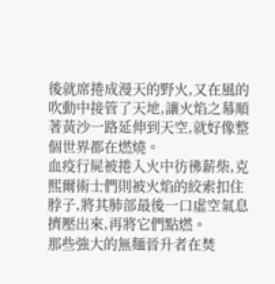後就席捲成漫天的野火,又在風的吹動中接管了天地,讓火焰之幕順著黃沙一路延伸到天空,就好像整個世界都在燃燒。
血疫行屍被捲入火中彷彿薪柴,克熙爾術士們則被火焰的絞索扣住脖子,將其肺部最後一口虛空氣息擠壓出來,再將它們點燃。
那些強大的無麵晉升者在焚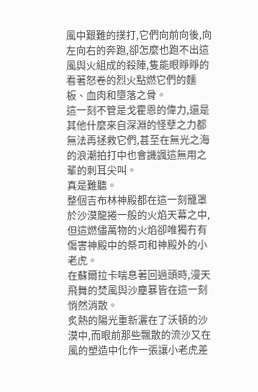風中艱難的撲打,它們向前向後,向左向右的奔跑,卻怎麼也跑不出這風與火組成的殺陣,隻能眼睜睜的看著怒卷的烈火點燃它們的麵板、血肉和墮落之骨。
這一刻不管是戈霍恩的偉力,還是其他什麼來自深淵的怪孽之力都無法再拯救它們,甚至在無光之海的浪潮拍打中也會譏諷這無用之輩的刺耳尖叫。
真是難聽。
整個吉布林神殿都在這一刻籠罩於沙漠龍捲一般的火焰天幕之中,但這燃儘萬物的火焰卻唯獨冇有傷害神殿中的祭司和神殿外的小老虎。
在蘇爾拉卡喘息著回過頭時,漫天飛舞的焚風與沙塵暴皆在這一刻悄然消散。
炙熱的陽光重新灑在了沃頓的沙漠中,而眼前那些飄散的流沙又在風的塑造中化作一張讓小老虎差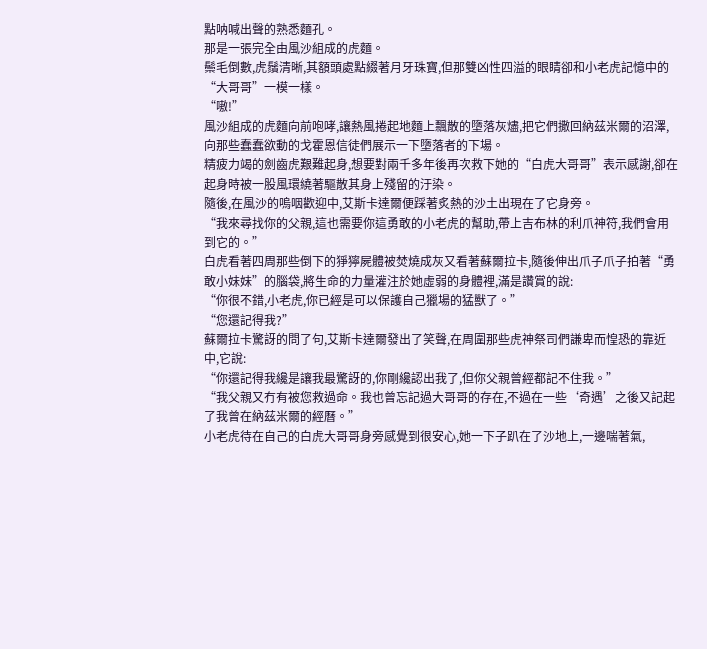點呐喊出聲的熟悉麵孔。
那是一張完全由風沙組成的虎麵。
鬃毛倒數,虎鬚清晰,其額頭處點綴著月牙珠寶,但那雙凶性四溢的眼睛卻和小老虎記憶中的“大哥哥”一模一樣。
“嗷!”
風沙組成的虎麵向前咆哮,讓熱風捲起地麵上飄散的墮落灰燼,把它們撒回納茲米爾的沼澤,向那些蠢蠢欲動的戈霍恩信徒們展示一下墮落者的下場。
精疲力竭的劍齒虎艱難起身,想要對兩千多年後再次救下她的“白虎大哥哥”表示感謝,卻在起身時被一股風環繞著驅散其身上殘留的汙染。
隨後,在風沙的嗚咽歡迎中,艾斯卡達爾便踩著炙熱的沙土出現在了它身旁。
“我來尋找你的父親,這也需要你這勇敢的小老虎的幫助,帶上吉布林的利爪神符,我們會用到它的。”
白虎看著四周那些倒下的猙獰屍體被焚燒成灰又看著蘇爾拉卡,隨後伸出爪子爪子拍著“勇敢小妹妹”的腦袋,將生命的力量灌注於她虛弱的身體裡,滿是讚賞的說:
“你很不錯,小老虎,你已經是可以保護自己獵場的猛獸了。”
“您還記得我?”
蘇爾拉卡驚訝的問了句,艾斯卡達爾發出了笑聲,在周圍那些虎神祭司們謙卑而惶恐的靠近中,它說:
“你還記得我纔是讓我最驚訝的,你剛纔認出我了,但你父親曾經都記不住我。”
“我父親又冇有被您救過命。我也曾忘記過大哥哥的存在,不過在一些‘奇遇’之後又記起了我曾在納茲米爾的經曆。”
小老虎待在自己的白虎大哥哥身旁感覺到很安心,她一下子趴在了沙地上,一邊喘著氣,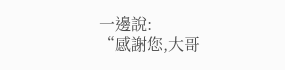一邊說:
“感謝您,大哥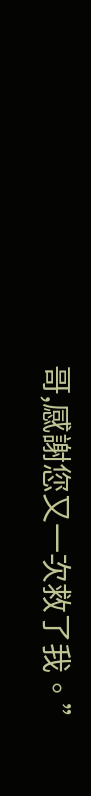哥,感謝您又一次救了我。”